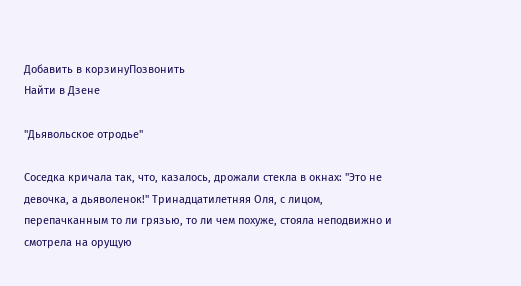Добавить в корзинуПозвонить
Найти в Дзене

"Дьявольское отродье"

Соседка кричала так, что, казалось, дрожали стекла в окнах: "Это не девочка, а дьяволенок!" Тринадцатилетняя Оля, с лицом, перепачканным то ли грязью, то ли чем похуже, стояла неподвижно и смотрела на орущую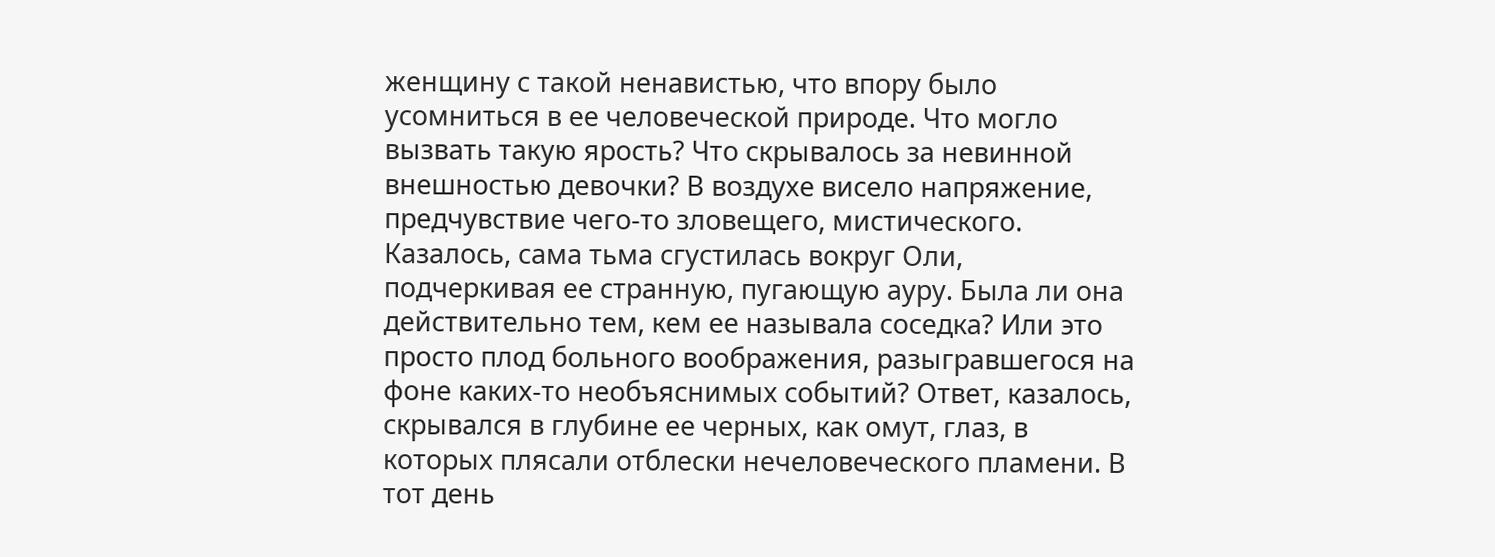женщину с такой ненавистью, что впору было усомниться в ее человеческой природе. Что могло вызвать такую ярость? Что скрывалось за невинной внешностью девочки? В воздухе висело напряжение, предчувствие чего-то зловещего, мистического. Казалось, сама тьма сгустилась вокруг Оли, подчеркивая ее странную, пугающую ауру. Была ли она действительно тем, кем ее называла соседка? Или это просто плод больного воображения, разыгравшегося на фоне каких-то необъяснимых событий? Ответ, казалось, скрывался в глубине ее черных, как омут, глаз, в которых плясали отблески нечеловеческого пламени. В тот день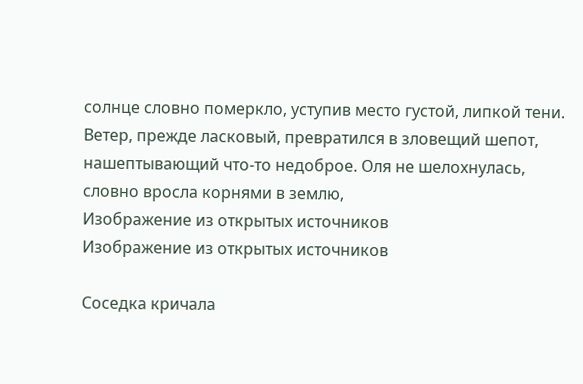солнце словно померкло, уступив место густой, липкой тени. Ветер, прежде ласковый, превратился в зловещий шепот, нашептывающий что-то недоброе. Оля не шелохнулась, словно вросла корнями в землю,
Изображение из открытых источников
Изображение из открытых источников

Соседка кричала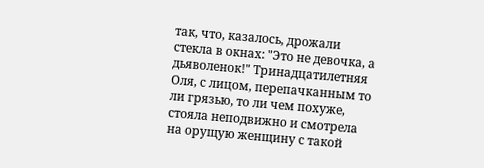так, что, казалось, дрожали стекла в окнах: "Это не девочка, а дьяволенок!" Тринадцатилетняя Оля, с лицом, перепачканным то ли грязью, то ли чем похуже, стояла неподвижно и смотрела на орущую женщину с такой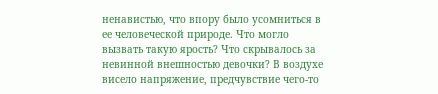ненавистью, что впору было усомниться в ее человеческой природе. Что могло вызвать такую ярость? Что скрывалось за невинной внешностью девочки? В воздухе висело напряжение, предчувствие чего-то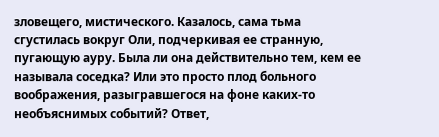зловещего, мистического. Казалось, сама тьма сгустилась вокруг Оли, подчеркивая ее странную, пугающую ауру. Была ли она действительно тем, кем ее называла соседка? Или это просто плод больного воображения, разыгравшегося на фоне каких-то необъяснимых событий? Ответ,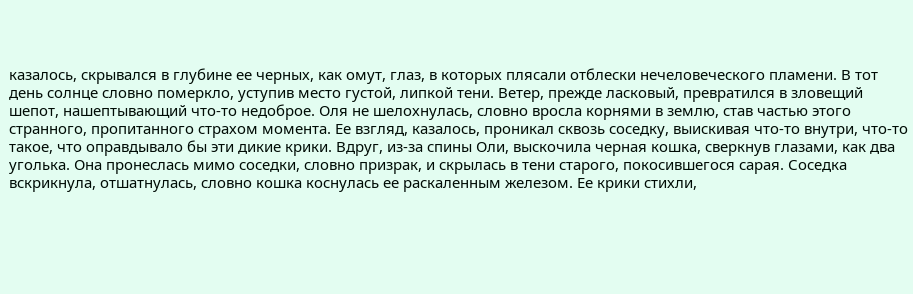казалось, скрывался в глубине ее черных, как омут, глаз, в которых плясали отблески нечеловеческого пламени. В тот день солнце словно померкло, уступив место густой, липкой тени. Ветер, прежде ласковый, превратился в зловещий шепот, нашептывающий что-то недоброе. Оля не шелохнулась, словно вросла корнями в землю, став частью этого странного, пропитанного страхом момента. Ее взгляд, казалось, проникал сквозь соседку, выискивая что-то внутри, что-то такое, что оправдывало бы эти дикие крики. Вдруг, из-за спины Оли, выскочила черная кошка, сверкнув глазами, как два уголька. Она пронеслась мимо соседки, словно призрак, и скрылась в тени старого, покосившегося сарая. Соседка вскрикнула, отшатнулась, словно кошка коснулась ее раскаленным железом. Ее крики стихли,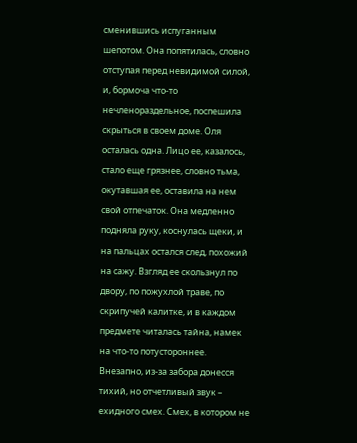сменившись испуганным шепотом. Она попятилась, словно отступая перед невидимой силой, и, бормоча что-то нечленораздельное, поспешила скрыться в своем доме. Оля осталась одна. Лицо ее, казалось, стало еще грязнее, словно тьма, окутавшая ее, оставила на нем свой отпечаток. Она медленно подняла руку, коснулась щеки, и на пальцах остался след, похожий на сажу. Взгляд ее скользнул по двору, по пожухлой траве, по скрипучей калитке, и в каждом предмете читалась тайна, намек на что-то потустороннее. Внезапно, из-за забора донесся тихий, но отчетливый звук – ехидного смех. Смех, в котором не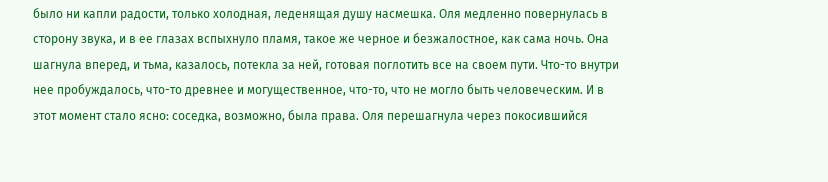было ни капли радости, только холодная, леденящая душу насмешка. Оля медленно повернулась в сторону звука, и в ее глазах вспыхнуло пламя, такое же черное и безжалостное, как сама ночь. Она шагнула вперед, и тьма, казалось, потекла за ней, готовая поглотить все на своем пути. Что-то внутри нее пробуждалось, что-то древнее и могущественное, что-то, что не могло быть человеческим. И в этот момент стало ясно: соседка, возможно, была права. Оля перешагнула через покосившийся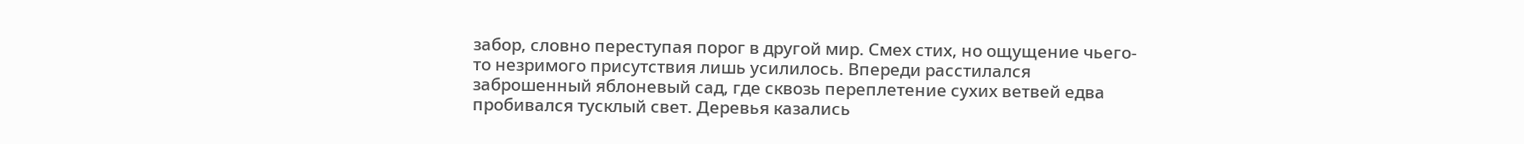забор, словно переступая порог в другой мир. Смех стих, но ощущение чьего-то незримого присутствия лишь усилилось. Впереди расстилался заброшенный яблоневый сад, где сквозь переплетение сухих ветвей едва пробивался тусклый свет. Деревья казались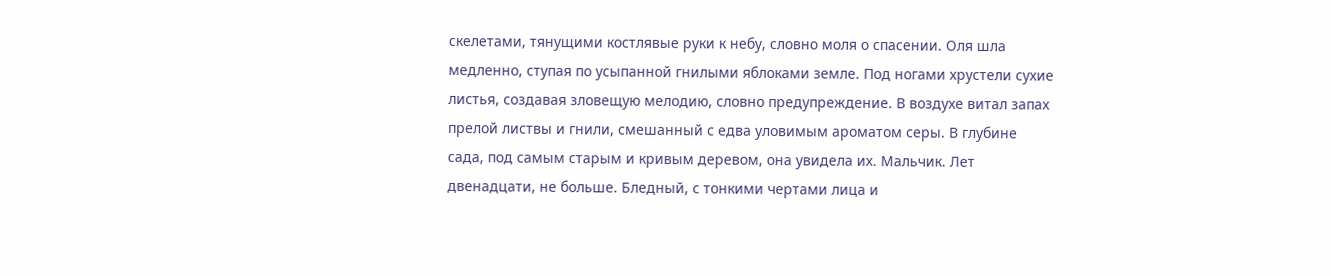скелетами, тянущими костлявые руки к небу, словно моля о спасении. Оля шла медленно, ступая по усыпанной гнилыми яблоками земле. Под ногами хрустели сухие листья, создавая зловещую мелодию, словно предупреждение. В воздухе витал запах прелой листвы и гнили, смешанный с едва уловимым ароматом серы. В глубине сада, под самым старым и кривым деревом, она увидела их. Мальчик. Лет двенадцати, не больше. Бледный, с тонкими чертами лица и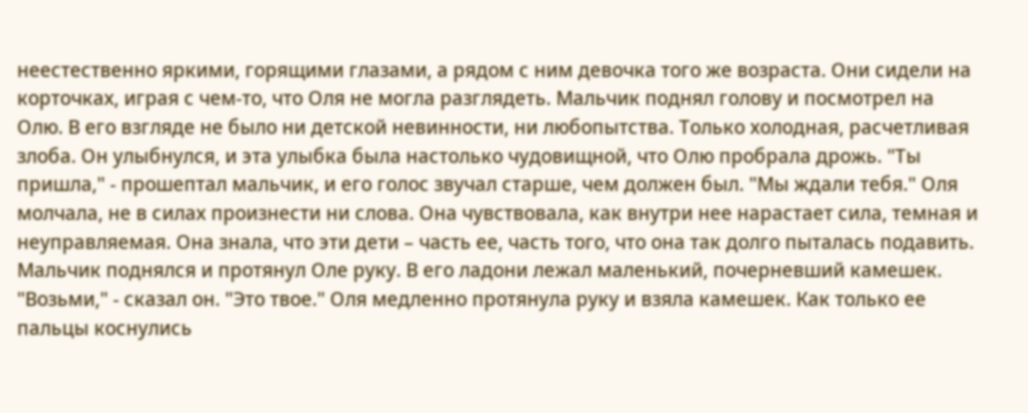неестественно яркими, горящими глазами, а рядом с ним девочка того же возраста. Они сидели на корточках, играя с чем-то, что Оля не могла разглядеть. Мальчик поднял голову и посмотрел на Олю. В его взгляде не было ни детской невинности, ни любопытства. Только холодная, расчетливая злоба. Он улыбнулся, и эта улыбка была настолько чудовищной, что Олю пробрала дрожь. "Ты пришла," - прошептал мальчик, и его голос звучал старше, чем должен был. "Мы ждали тебя." Оля молчала, не в силах произнести ни слова. Она чувствовала, как внутри нее нарастает сила, темная и неуправляемая. Она знала, что эти дети – часть ее, часть того, что она так долго пыталась подавить. Мальчик поднялся и протянул Оле руку. В его ладони лежал маленький, почерневший камешек. "Возьми," - сказал он. "Это твое." Оля медленно протянула руку и взяла камешек. Как только ее пальцы коснулись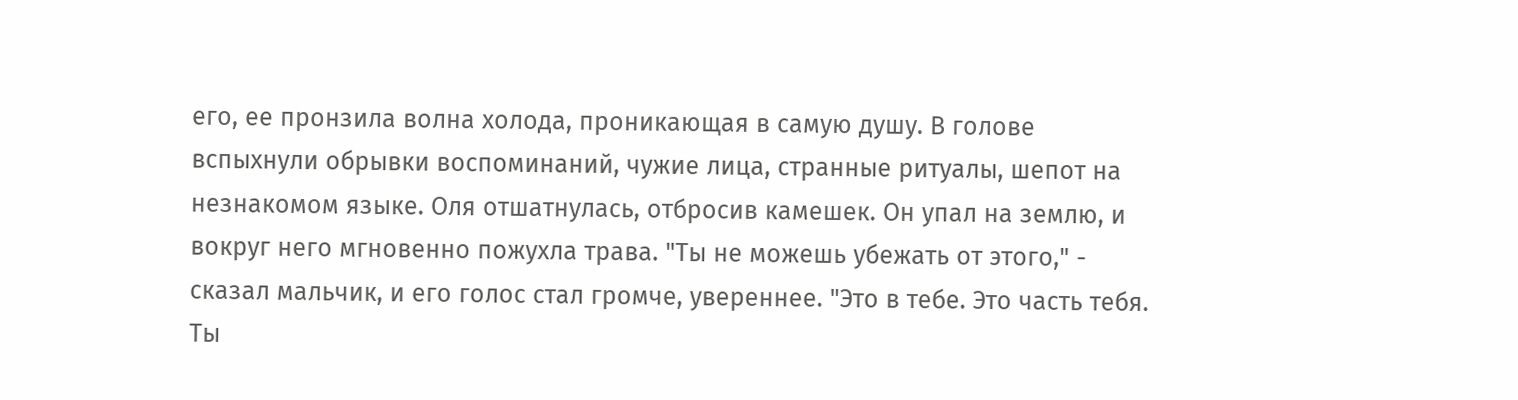его, ее пронзила волна холода, проникающая в самую душу. В голове вспыхнули обрывки воспоминаний, чужие лица, странные ритуалы, шепот на незнакомом языке. Оля отшатнулась, отбросив камешек. Он упал на землю, и вокруг него мгновенно пожухла трава. "Ты не можешь убежать от этого," - сказал мальчик, и его голос стал громче, увереннее. "Это в тебе. Это часть тебя. Ты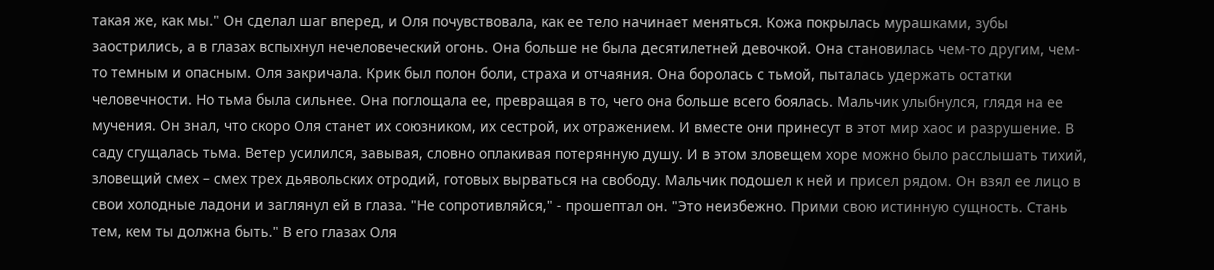такая же, как мы." Он сделал шаг вперед, и Оля почувствовала, как ее тело начинает меняться. Кожа покрылась мурашками, зубы заострились, а в глазах вспыхнул нечеловеческий огонь. Она больше не была десятилетней девочкой. Она становилась чем-то другим, чем-то темным и опасным. Оля закричала. Крик был полон боли, страха и отчаяния. Она боролась с тьмой, пыталась удержать остатки человечности. Но тьма была сильнее. Она поглощала ее, превращая в то, чего она больше всего боялась. Мальчик улыбнулся, глядя на ее мучения. Он знал, что скоро Оля станет их союзником, их сестрой, их отражением. И вместе они принесут в этот мир хаос и разрушение. В саду сгущалась тьма. Ветер усилился, завывая, словно оплакивая потерянную душу. И в этом зловещем хоре можно было расслышать тихий, зловещий смех – смех трех дьявольских отродий, готовых вырваться на свободу. Мальчик подошел к ней и присел рядом. Он взял ее лицо в свои холодные ладони и заглянул ей в глаза. "Не сопротивляйся," - прошептал он. "Это неизбежно. Прими свою истинную сущность. Стань тем, кем ты должна быть." В его глазах Оля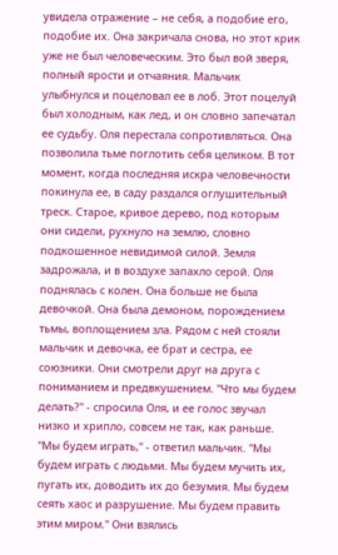увидела отражение – не себя, а подобие его, подобие их. Она закричала снова, но этот крик уже не был человеческим. Это был вой зверя, полный ярости и отчаяния. Мальчик улыбнулся и поцеловал ее в лоб. Этот поцелуй был холодным, как лед, и он словно запечатал ее судьбу. Оля перестала сопротивляться. Она позволила тьме поглотить себя целиком. В тот момент, когда последняя искра человечности покинула ее, в саду раздался оглушительный треск. Старое, кривое дерево, под которым они сидели, рухнуло на землю, словно подкошенное невидимой силой. Земля задрожала, и в воздухе запахло серой. Оля поднялась с колен. Она больше не была девочкой. Она была демоном, порождением тьмы, воплощением зла. Рядом с ней стояли мальчик и девочка, ее брат и сестра, ее союзники. Они смотрели друг на друга с пониманием и предвкушением. "Что мы будем делать?" - спросила Оля, и ее голос звучал низко и хрипло, совсем не так, как раньше. "Мы будем играть," - ответил мальчик. "Мы будем играть с людьми. Мы будем мучить их, пугать их, доводить их до безумия. Мы будем сеять хаос и разрушение. Мы будем править этим миром." Они взялись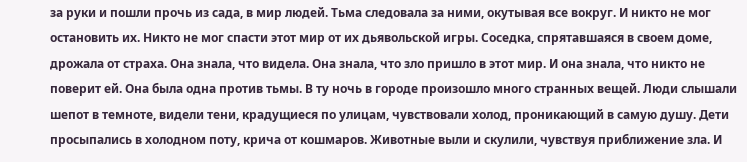за руки и пошли прочь из сада, в мир людей. Тьма следовала за ними, окутывая все вокруг. И никто не мог остановить их. Никто не мог спасти этот мир от их дьявольской игры. Соседка, спрятавшаяся в своем доме, дрожала от страха. Она знала, что видела. Она знала, что зло пришло в этот мир. И она знала, что никто не поверит ей. Она была одна против тьмы. В ту ночь в городе произошло много странных вещей. Люди слышали шепот в темноте, видели тени, крадущиеся по улицам, чувствовали холод, проникающий в самую душу. Дети просыпались в холодном поту, крича от кошмаров. Животные выли и скулили, чувствуя приближение зла. И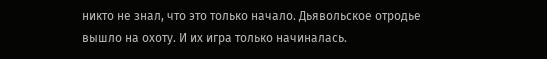никто не знал, что это только начало. Дьявольское отродье вышло на охоту. И их игра только начиналась.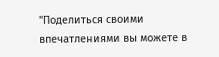"Поделиться своими впечатлениями вы можете в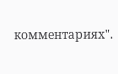комментариях".